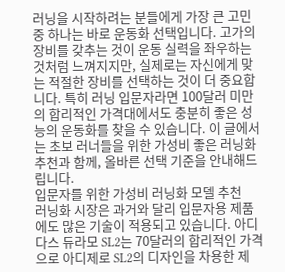러닝을 시작하려는 분들에게 가장 큰 고민 중 하나는 바로 운동화 선택입니다. 고가의 장비를 갖추는 것이 운동 실력을 좌우하는 것처럼 느껴지지만, 실제로는 자신에게 맞는 적절한 장비를 선택하는 것이 더 중요합니다. 특히 러닝 입문자라면 100달러 미만의 합리적인 가격대에서도 충분히 좋은 성능의 운동화를 찾을 수 있습니다. 이 글에서는 초보 러너들을 위한 가성비 좋은 러닝화 추천과 함께, 올바른 선택 기준을 안내해드립니다.
입문자를 위한 가성비 러닝화 모델 추천
러닝화 시장은 과거와 달리 입문자용 제품에도 많은 기술이 적용되고 있습니다. 아디다스 듀라모 SL2는 70달러의 합리적인 가격으로 아디제로 SL2의 디자인을 차용한 제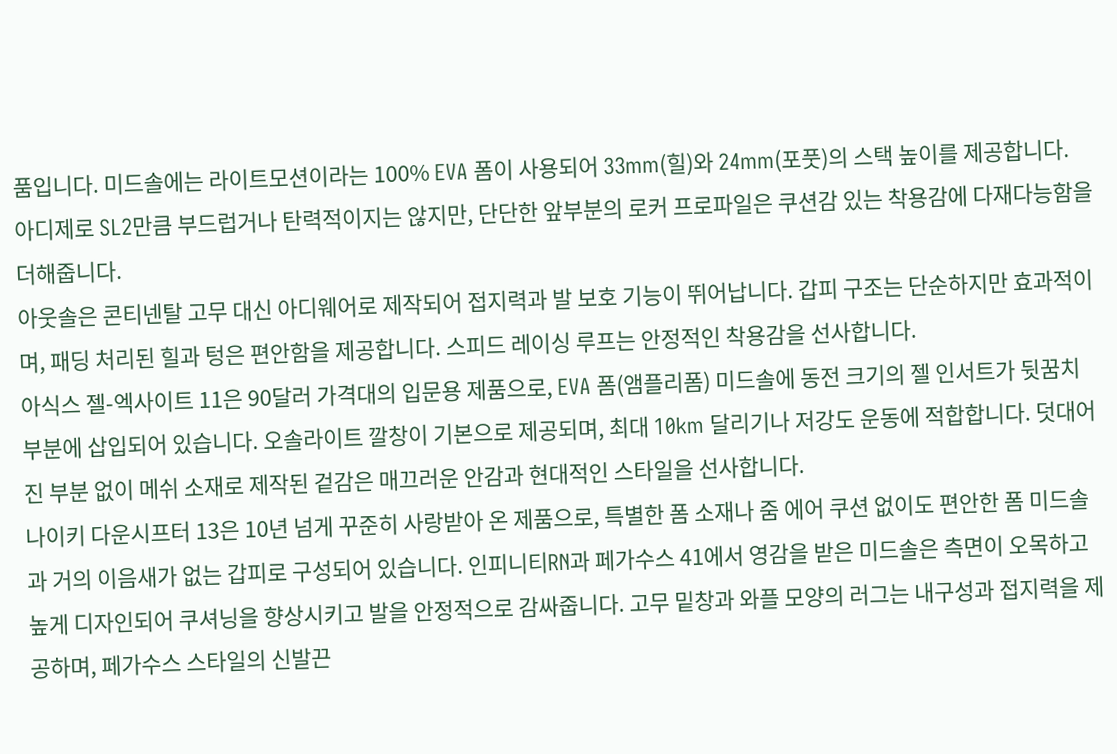품입니다. 미드솔에는 라이트모션이라는 100% EVA 폼이 사용되어 33mm(힐)와 24mm(포풋)의 스택 높이를 제공합니다. 아디제로 SL2만큼 부드럽거나 탄력적이지는 않지만, 단단한 앞부분의 로커 프로파일은 쿠션감 있는 착용감에 다재다능함을 더해줍니다.
아웃솔은 콘티넨탈 고무 대신 아디웨어로 제작되어 접지력과 발 보호 기능이 뛰어납니다. 갑피 구조는 단순하지만 효과적이며, 패딩 처리된 힐과 텅은 편안함을 제공합니다. 스피드 레이싱 루프는 안정적인 착용감을 선사합니다.
아식스 젤-엑사이트 11은 90달러 가격대의 입문용 제품으로, EVA 폼(앰플리폼) 미드솔에 동전 크기의 젤 인서트가 뒷꿈치 부분에 삽입되어 있습니다. 오솔라이트 깔창이 기본으로 제공되며, 최대 10km 달리기나 저강도 운동에 적합합니다. 덧대어진 부분 없이 메쉬 소재로 제작된 겉감은 매끄러운 안감과 현대적인 스타일을 선사합니다.
나이키 다운시프터 13은 10년 넘게 꾸준히 사랑받아 온 제품으로, 특별한 폼 소재나 줌 에어 쿠션 없이도 편안한 폼 미드솔과 거의 이음새가 없는 갑피로 구성되어 있습니다. 인피니티RN과 페가수스 41에서 영감을 받은 미드솔은 측면이 오목하고 높게 디자인되어 쿠셔닝을 향상시키고 발을 안정적으로 감싸줍니다. 고무 밑창과 와플 모양의 러그는 내구성과 접지력을 제공하며, 페가수스 스타일의 신발끈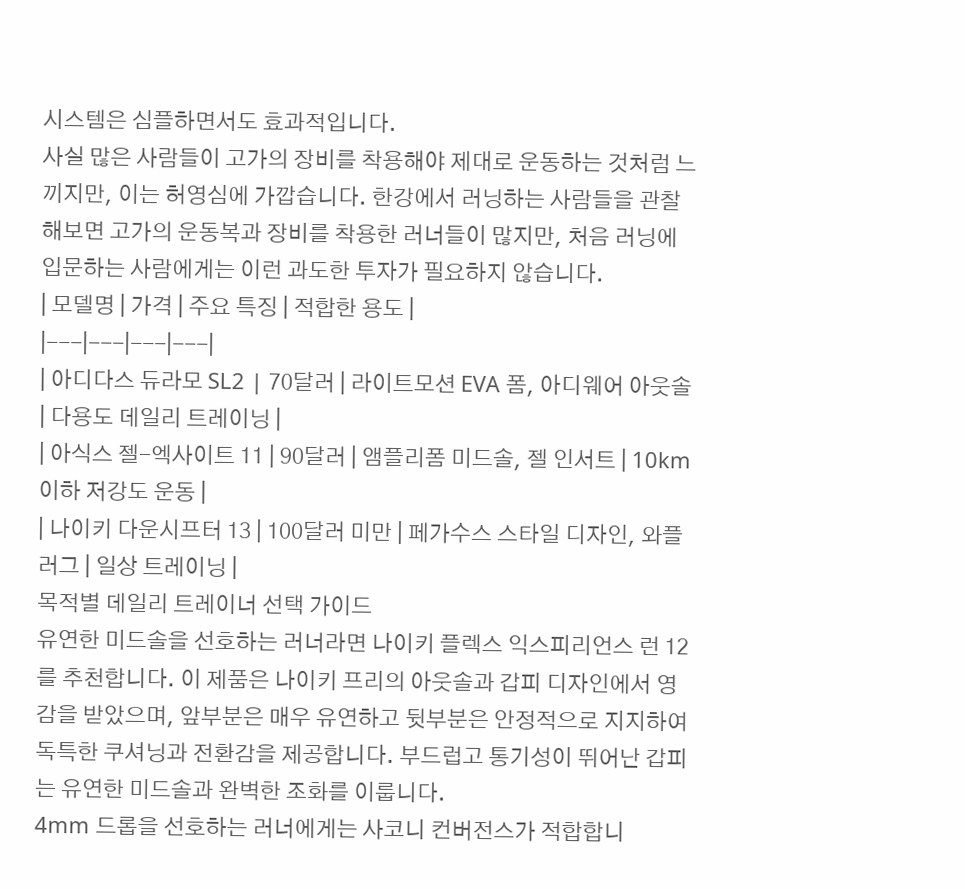시스템은 심플하면서도 효과적입니다.
사실 많은 사람들이 고가의 장비를 착용해야 제대로 운동하는 것처럼 느끼지만, 이는 허영심에 가깝습니다. 한강에서 러닝하는 사람들을 관찰해보면 고가의 운동복과 장비를 착용한 러너들이 많지만, 처음 러닝에 입문하는 사람에게는 이런 과도한 투자가 필요하지 않습니다.
| 모델명 | 가격 | 주요 특징 | 적합한 용도 |
|---|---|---|---|
| 아디다스 듀라모 SL2 | 70달러 | 라이트모션 EVA 폼, 아디웨어 아웃솔 | 다용도 데일리 트레이닝 |
| 아식스 젤-엑사이트 11 | 90달러 | 앰플리폼 미드솔, 젤 인서트 | 10km 이하 저강도 운동 |
| 나이키 다운시프터 13 | 100달러 미만 | 페가수스 스타일 디자인, 와플 러그 | 일상 트레이닝 |
목적별 데일리 트레이너 선택 가이드
유연한 미드솔을 선호하는 러너라면 나이키 플렉스 익스피리언스 런 12를 추천합니다. 이 제품은 나이키 프리의 아웃솔과 갑피 디자인에서 영감을 받았으며, 앞부분은 매우 유연하고 뒷부분은 안정적으로 지지하여 독특한 쿠셔닝과 전환감을 제공합니다. 부드럽고 통기성이 뛰어난 갑피는 유연한 미드솔과 완벽한 조화를 이룹니다.
4mm 드롭을 선호하는 러너에게는 사코니 컨버전스가 적합합니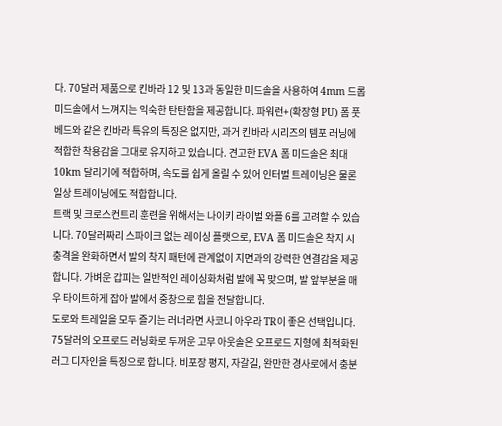다. 70달러 제품으로 킨바라 12 및 13과 동일한 미드솔을 사용하여 4mm 드롭 미드솔에서 느껴지는 익숙한 탄탄함을 제공합니다. 파워런+(확장형 PU) 폼 풋베드와 같은 킨바라 특유의 특징은 없지만, 과거 킨바라 시리즈의 템포 러닝에 적합한 착용감을 그대로 유지하고 있습니다. 견고한 EVA 폼 미드솔은 최대 10km 달리기에 적합하며, 속도를 쉽게 올릴 수 있어 인터벌 트레이닝은 물론 일상 트레이닝에도 적합합니다.
트랙 및 크로스컨트리 훈련을 위해서는 나이키 라이벌 와플 6를 고려할 수 있습니다. 70달러짜리 스파이크 없는 레이싱 플랫으로, EVA 폼 미드솔은 착지 시 충격을 완화하면서 발의 착지 패턴에 관계없이 지면과의 강력한 연결감을 제공합니다. 가벼운 갑피는 일반적인 레이싱화처럼 발에 꼭 맞으며, 발 앞부분을 매우 타이트하게 잡아 발에서 중창으로 힘을 전달합니다.
도로와 트레일을 모두 즐기는 러너라면 사코니 아우라 TR이 좋은 선택입니다. 75달러의 오프로드 러닝화로 두꺼운 고무 아웃솔은 오프로드 지형에 최적화된 러그 디자인을 특징으로 합니다. 비포장 평지, 자갈길, 완만한 경사로에서 충분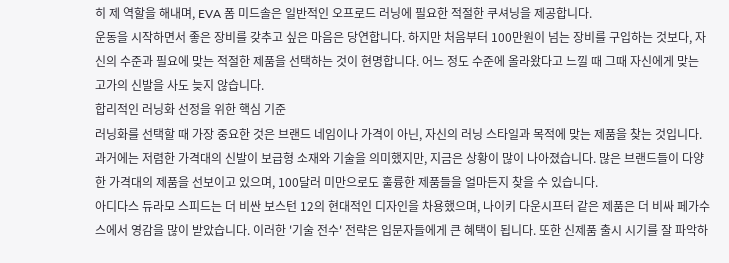히 제 역할을 해내며, EVA 폼 미드솔은 일반적인 오프로드 러닝에 필요한 적절한 쿠셔닝을 제공합니다.
운동을 시작하면서 좋은 장비를 갖추고 싶은 마음은 당연합니다. 하지만 처음부터 100만원이 넘는 장비를 구입하는 것보다, 자신의 수준과 필요에 맞는 적절한 제품을 선택하는 것이 현명합니다. 어느 정도 수준에 올라왔다고 느낄 때 그때 자신에게 맞는 고가의 신발을 사도 늦지 않습니다.
합리적인 러닝화 선정을 위한 핵심 기준
러닝화를 선택할 때 가장 중요한 것은 브랜드 네임이나 가격이 아닌, 자신의 러닝 스타일과 목적에 맞는 제품을 찾는 것입니다. 과거에는 저렴한 가격대의 신발이 보급형 소재와 기술을 의미했지만, 지금은 상황이 많이 나아졌습니다. 많은 브랜드들이 다양한 가격대의 제품을 선보이고 있으며, 100달러 미만으로도 훌륭한 제품들을 얼마든지 찾을 수 있습니다.
아디다스 듀라모 스피드는 더 비싼 보스턴 12의 현대적인 디자인을 차용했으며, 나이키 다운시프터 같은 제품은 더 비싸 페가수스에서 영감을 많이 받았습니다. 이러한 '기술 전수' 전략은 입문자들에게 큰 혜택이 됩니다. 또한 신제품 출시 시기를 잘 파악하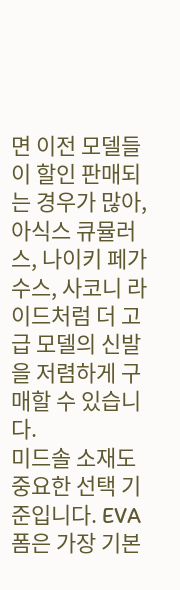면 이전 모델들이 할인 판매되는 경우가 많아, 아식스 큐뮬러스, 나이키 페가수스, 사코니 라이드처럼 더 고급 모델의 신발을 저렴하게 구매할 수 있습니다.
미드솔 소재도 중요한 선택 기준입니다. EVA 폼은 가장 기본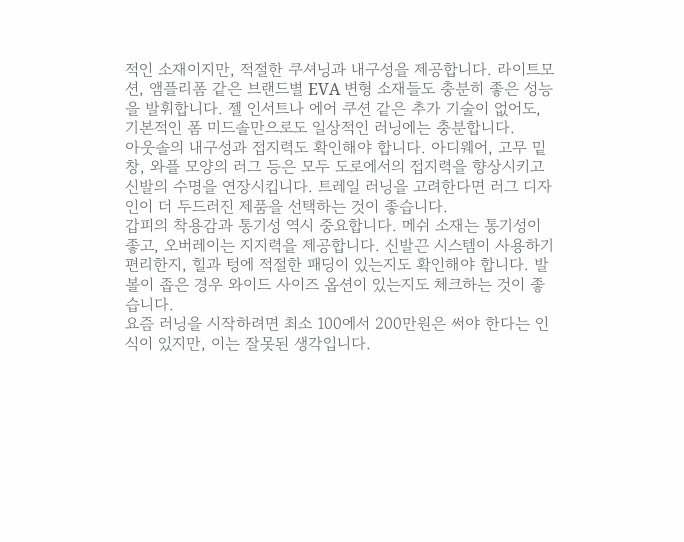적인 소재이지만, 적절한 쿠셔닝과 내구성을 제공합니다. 라이트모션, 앰플리폼 같은 브랜드별 EVA 변형 소재들도 충분히 좋은 성능을 발휘합니다. 젤 인서트나 에어 쿠션 같은 추가 기술이 없어도, 기본적인 폼 미드솔만으로도 일상적인 러닝에는 충분합니다.
아웃솔의 내구성과 접지력도 확인해야 합니다. 아디웨어, 고무 밑창, 와플 모양의 러그 등은 모두 도로에서의 접지력을 향상시키고 신발의 수명을 연장시킵니다. 트레일 러닝을 고려한다면 러그 디자인이 더 두드러진 제품을 선택하는 것이 좋습니다.
갑피의 착용감과 통기성 역시 중요합니다. 메쉬 소재는 통기성이 좋고, 오버레이는 지지력을 제공합니다. 신발끈 시스템이 사용하기 편리한지, 힐과 텅에 적절한 패딩이 있는지도 확인해야 합니다. 발볼이 좁은 경우 와이드 사이즈 옵션이 있는지도 체크하는 것이 좋습니다.
요즘 러닝을 시작하려면 최소 100에서 200만원은 써야 한다는 인식이 있지만, 이는 잘못된 생각입니다.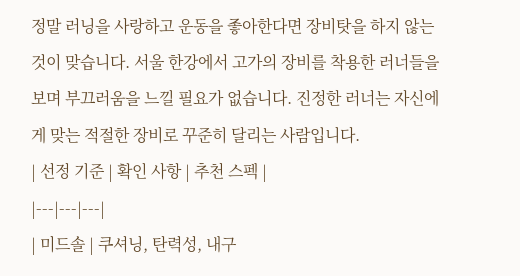정말 러닝을 사랑하고 운동을 좋아한다면 장비탓을 하지 않는 것이 맞습니다. 서울 한강에서 고가의 장비를 착용한 러너들을 보며 부끄러움을 느낄 필요가 없습니다. 진정한 러너는 자신에게 맞는 적절한 장비로 꾸준히 달리는 사람입니다.
| 선정 기준 | 확인 사항 | 추천 스펙 |
|---|---|---|
| 미드솔 | 쿠셔닝, 탄력성, 내구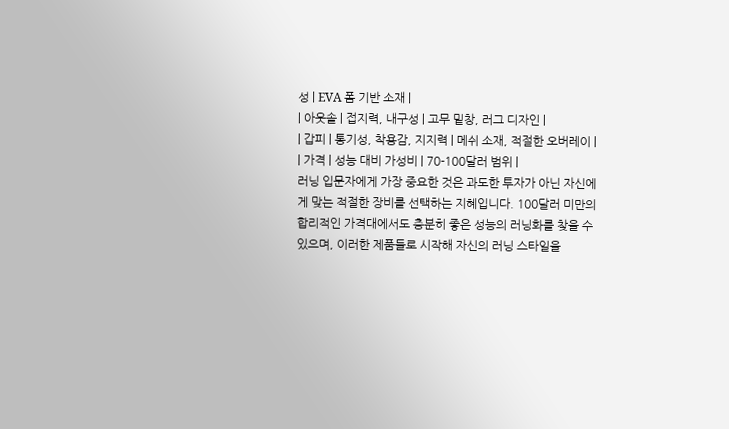성 | EVA 폼 기반 소재 |
| 아웃솔 | 접지력, 내구성 | 고무 밑창, 러그 디자인 |
| 갑피 | 통기성, 착용감, 지지력 | 메쉬 소재, 적절한 오버레이 |
| 가격 | 성능 대비 가성비 | 70-100달러 범위 |
러닝 입문자에게 가장 중요한 것은 과도한 투자가 아닌 자신에게 맞는 적절한 장비를 선택하는 지혜입니다. 100달러 미만의 합리적인 가격대에서도 충분히 좋은 성능의 러닝화를 찾을 수 있으며, 이러한 제품들로 시작해 자신의 러닝 스타일을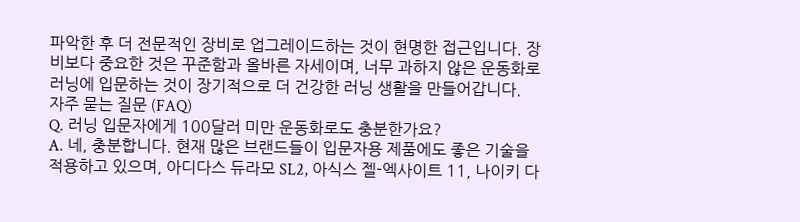파악한 후 더 전문적인 장비로 업그레이드하는 것이 현명한 접근입니다. 장비보다 중요한 것은 꾸준함과 올바른 자세이며, 너무 과하지 않은 운동화로 러닝에 입문하는 것이 장기적으로 더 건강한 러닝 생활을 만들어갑니다.
자주 묻는 질문 (FAQ)
Q. 러닝 입문자에게 100달러 미만 운동화로도 충분한가요?
A. 네, 충분합니다. 현재 많은 브랜드들이 입문자용 제품에도 좋은 기술을 적용하고 있으며, 아디다스 듀라모 SL2, 아식스 젤-엑사이트 11, 나이키 다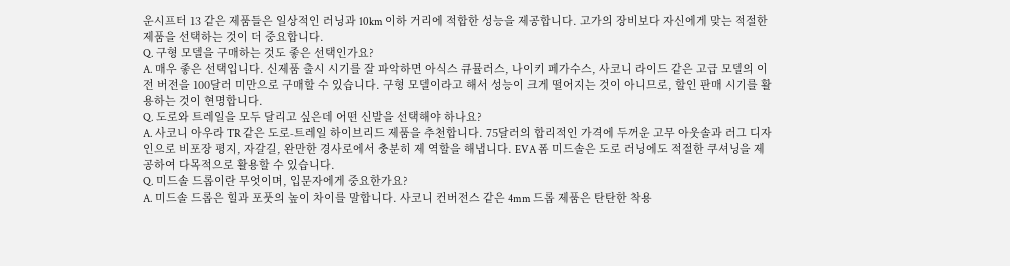운시프터 13 같은 제품들은 일상적인 러닝과 10km 이하 거리에 적합한 성능을 제공합니다. 고가의 장비보다 자신에게 맞는 적절한 제품을 선택하는 것이 더 중요합니다.
Q. 구형 모델을 구매하는 것도 좋은 선택인가요?
A. 매우 좋은 선택입니다. 신제품 출시 시기를 잘 파악하면 아식스 큐뮬러스, 나이키 페가수스, 사코니 라이드 같은 고급 모델의 이전 버전을 100달러 미만으로 구매할 수 있습니다. 구형 모델이라고 해서 성능이 크게 떨어지는 것이 아니므로, 할인 판매 시기를 활용하는 것이 현명합니다.
Q. 도로와 트레일을 모두 달리고 싶은데 어떤 신발을 선택해야 하나요?
A. 사코니 아우라 TR 같은 도로-트레일 하이브리드 제품을 추천합니다. 75달러의 합리적인 가격에 두꺼운 고무 아웃솔과 러그 디자인으로 비포장 평지, 자갈길, 완만한 경사로에서 충분히 제 역할을 해냅니다. EVA 폼 미드솔은 도로 러닝에도 적절한 쿠셔닝을 제공하여 다목적으로 활용할 수 있습니다.
Q. 미드솔 드롭이란 무엇이며, 입문자에게 중요한가요?
A. 미드솔 드롭은 힐과 포풋의 높이 차이를 말합니다. 사코니 컨버전스 같은 4mm 드롭 제품은 탄탄한 착용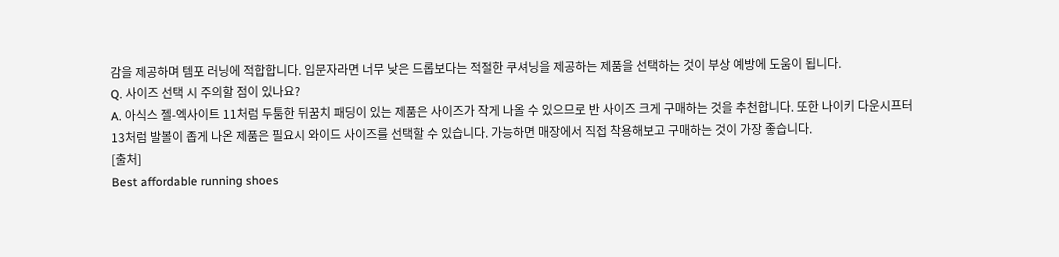감을 제공하며 템포 러닝에 적합합니다. 입문자라면 너무 낮은 드롭보다는 적절한 쿠셔닝을 제공하는 제품을 선택하는 것이 부상 예방에 도움이 됩니다.
Q. 사이즈 선택 시 주의할 점이 있나요?
A. 아식스 젤-엑사이트 11처럼 두툼한 뒤꿈치 패딩이 있는 제품은 사이즈가 작게 나올 수 있으므로 반 사이즈 크게 구매하는 것을 추천합니다. 또한 나이키 다운시프터 13처럼 발볼이 좁게 나온 제품은 필요시 와이드 사이즈를 선택할 수 있습니다. 가능하면 매장에서 직접 착용해보고 구매하는 것이 가장 좋습니다.
[출처]
Best affordable running shoes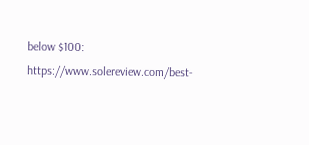below $100: https://www.solereview.com/best-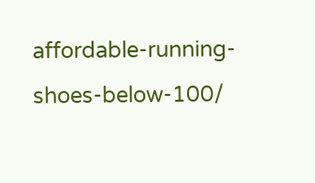affordable-running-shoes-below-100/